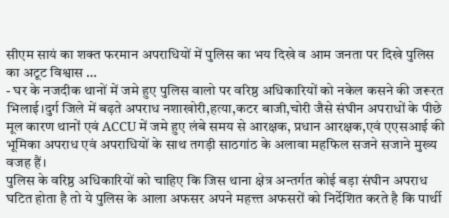सीएम सायं का शक्त फरमान अपराधियों में पुलिस का भय दिखे व आम जनता पर दिखे पुलिस का अटूट विश्वास …
- घर के नजदीक थानों में जमे हुए पुलिस वालो पर वरिष्ठ अधिकारियों को नकेल कसने की जरूरत
भिलाई।दुर्ग जिले में बढ़ते अपराध नशाखोरी,हत्या,कटर बाजी,चोरी जैसे संघीन अपराधों के पीछे मूल कारण थानों एवं ACCU में जमे हुए लंबे समय से आरक्षक, प्रधान आरक्षक,एवं एएसआई की भूमिका अपराध एवं अपराधियों के साथ तगड़ी साठगांठ के अलावा महफिल सजने सजाने मुख्य वजह हैं।
पुलिस के वरिष्ठ अधिकारियों को चाहिए कि जिस थाना क्षेत्र अन्तर्गत कोई बड़ा संघीन अपराध घटित होता है तो ये पुलिस के आला अफसर अपने महत्त्त अफसरों को निर्देशित करते है कि पार्थी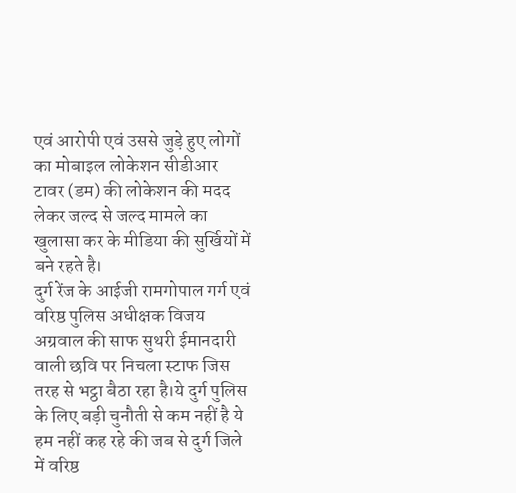एवं आरोपी एवं उससे जुड़े हुए लोगों का मोबाइल लोकेशन सीडीआर टावर (डम) की लोकेशन की मदद लेकर जल्द से जल्द मामले का खुलासा कर के मीडिया की सुर्खियों में बने रहते है।
दुर्ग रेंज के आईजी रामगोपाल गर्ग एवं वरिष्ठ पुलिस अधीक्षक विजय अग्रवाल की साफ सुथरी ईमानदारी वाली छवि पर निचला स्टाफ जिस तरह से भट्ठा बैठा रहा है।ये दुर्ग पुलिस के लिए बड़ी चुनौती से कम नहीं है ये हम नहीं कह रहे की जब से दुर्ग जिले में वरिष्ठ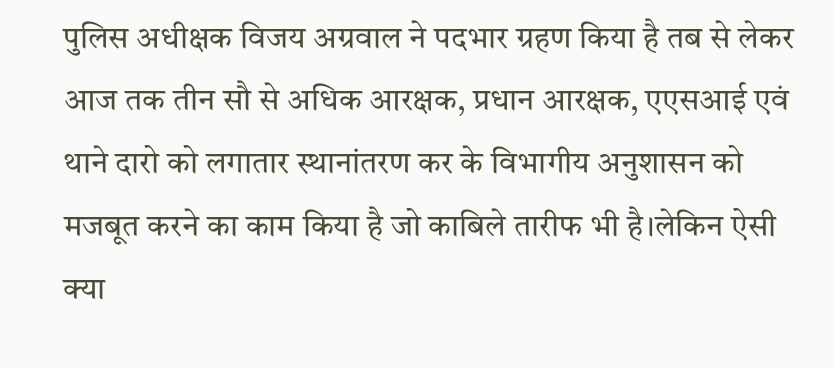पुलिस अधीक्षक विजय अग्रवाल ने पदभार ग्रहण किया है तब से लेकर आज तक तीन सौ से अधिक आरक्षक, प्रधान आरक्षक, एएसआई एवं थाने दारो को लगातार स्थानांतरण कर के विभागीय अनुशासन को मजबूत करने का काम किया है जो काबिले तारीफ भी है।लेकिन ऐसी क्या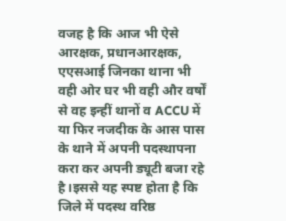वजह है कि आज भी ऐसे आरक्षक, प्रधानआरक्षक, एएसआई जिनका थाना भी वही ओर घर भी वही और वर्षों से वह इन्हीं थानों व ACCU में या फिर नजदीक के आस पास के थाने में अपनी पदस्थापना करा कर अपनी ड्यूटी बजा रहे है।इससे यह स्पष्ट होता है कि जिले में पदस्थ वरिष्ठ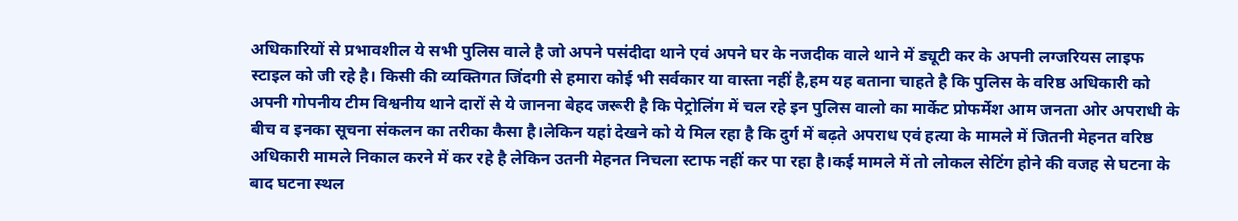अधिकारियों से प्रभावशील ये सभी पुलिस वाले है जो अपने पसंदीदा थाने एवं अपने घर के नजदीक वाले थाने में ड्यूटी कर के अपनी लग्जरियस लाइफ स्टाइल को जी रहे है। किसी की व्यक्तिगत जिंदगी से हमारा कोई भी सर्वकार या वास्ता नहीं है,हम यह बताना चाहते है कि पुलिस के वरिष्ठ अधिकारी को अपनी गोपनीय टीम विश्वनीय थाने दारों से ये जानना बेहद जरूरी है कि पेट्रोलिंग में चल रहे इन पुलिस वालो का मार्केट प्रोफर्मेश आम जनता ओर अपराधी के बीच व इनका सूचना संकलन का तरीका कैसा है।लेकिन यहां देखने को ये मिल रहा है कि दुर्ग में बढ़ते अपराध एवं हत्या के मामले में जितनी मेहनत वरिष्ठ अधिकारी मामले निकाल करने में कर रहे है लेकिन उतनी मेहनत निचला स्टाफ नहीं कर पा रहा है।कई मामले में तो लोकल सेटिंग होने की वजह से घटना के बाद घटना स्थल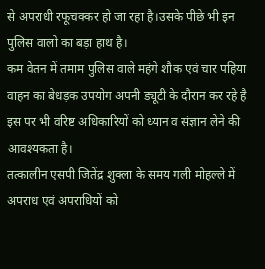से अपराधी रफूचक्कर हो जा रहा है।उसके पीछे भी इन पुलिस वालो का बड़ा हाथ है।
कम वेतन में तमाम पुलिस वाले महंगे शौक एवं चार पहिया वाहन का बेधड़क उपयोग अपनी ड्यूटी के दौरान कर रहे है इस पर भी वरिष्ट अधिकारियों को ध्यान व संज्ञान लेने की आवश्यकता है।
तत्कालीन एसपी जितेंद्र शुक्ला के समय गली मोहल्ले में अपराध एवं अपराधियों को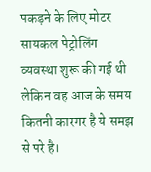पकड़ने के लिए मोटर सायकल पेट्रोलिंग व्यवस्था शुरू की गई थी लेकिन वह आज के समय कितनी कारगर है ये समझ से परे है।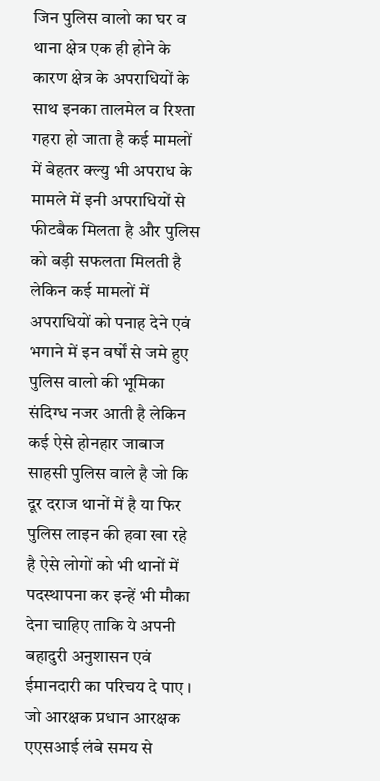जिन पुलिस वालो का घर व थाना क्षेत्र एक ही होने के कारण क्षेत्र के अपराधियों के साथ इनका तालमेल व रिश्ता गहरा हो जाता है कई मामलों में बेहतर क्ल्यु भी अपराध के मामले में इनी अपराधियों से फीटबैक मिलता है और पुलिस को बड़ी सफलता मिलती है लेकिन कई मामलों में अपराधियों को पनाह देने एवं भगाने में इन वर्षों से जमे हुए पुलिस वालो की भूमिका संदिग्ध नजर आती है लेकिन कई ऐसे होनहार जाबाज साहसी पुलिस वाले है जो कि दूर दराज थानों में है या फिर पुलिस लाइन की हवा खा रहे है ऐसे लोगों को भी थानों में पदस्थापना कर इन्हें भी मौका देना चाहिए ताकि ये अपनी बहादुरी अनुशासन एवं ईमानदारी का परिचय दे पाए ।
जो आरक्षक प्रधान आरक्षक एएसआई लंबे समय से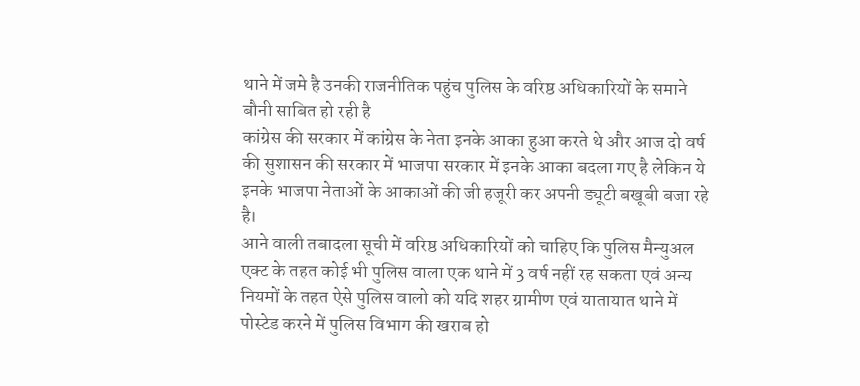थाने में जमे है उनकी राजनीतिक पहुंच पुलिस के वरिष्ठ अधिकारियों के समाने बौनी साबित हो रही है
कांग्रेस की सरकार में कांग्रेस के नेता इनके आका हुआ करते थे और आज दो वर्ष की सुशासन की सरकार में भाजपा सरकार में इनके आका बदला गए है लेकिन ये इनके भाजपा नेताओं के आकाओं की जी हजूरी कर अपनी ड्यूटी बखूबी बजा रहे है।
आने वाली तबादला सूची में वरिष्ठ अधिकारियों को चाहिए कि पुलिस मैन्युअल एक्ट के तहत कोई भी पुलिस वाला एक थाने में 3 वर्ष नहीं रह सकता एवं अन्य नियमों के तहत ऐसे पुलिस वालो को यदि शहर ग्रामीण एवं यातायात थाने में पोस्टेड करने में पुलिस विभाग की खराब हो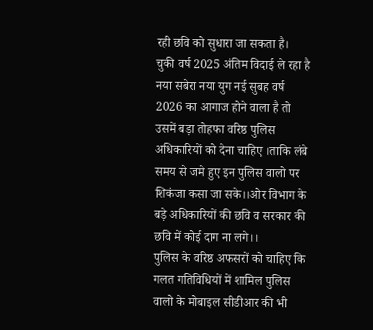रही छवि को सुधारा जा सकता है।
चुकी वर्ष 2025 अंतिम विदाई ले रहा है नया सबेरा नया युग नई सुबह वर्ष 2026 का आगाज होने वाला है तो उसमें बड़ा तोहफा वरिष्ठ पुलिस अधिकारियों को देना चाहिए ।ताकि लंबे समय से जमे हुए इन पुलिस वालो पर शिकंजा कसा जा सके।।ओर विभाग के बड़े अधिकारियों की छवि व सरकार की छवि में कोई दाग ना लगे।।
पुलिस के वरिष्ठ अफसरों को चाहिए कि गलत गतिविधियों में शामिल पुलिस वालो के मोबाइल सीडीआर की भी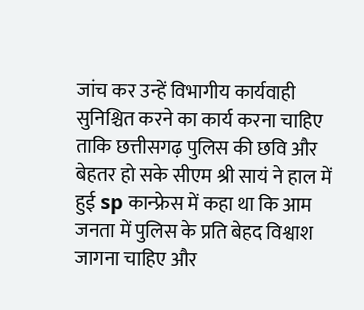जांच कर उन्हें विभागीय कार्यवाही सुनिश्चित करने का कार्य करना चाहिए ताकि छत्तीसगढ़ पुलिस की छवि और बेहतर हो सके सीएम श्री सायं ने हाल में हुई sp कान्फ्रेस में कहा था कि आम जनता में पुलिस के प्रति बेहद विश्वाश जागना चाहिए और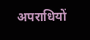अपराधियों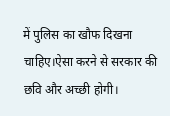में पुलिस का खौफ दिखना चाहिए।ऐसा करने से सरकार की छवि और अच्छी होगी।